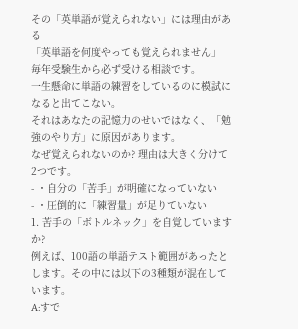その「英単語が覚えられない」には理由がある
「英単語を何度やっても覚えられません」
毎年受験生から必ず受ける相談です。
一生懸命に単語の練習をしているのに模試になると出てこない。
それはあなたの記憶力のせいではなく、「勉強のやり方」に原因があります。
なぜ覚えられないのか? 理由は大きく分けて2つです。
- ・自分の「苦手」が明確になっていない
- ・圧倒的に「練習量」が足りていない
1. 苦手の「ボトルネック」を自覚していますか?
例えば、100語の単語テスト範囲があったとします。その中には以下の3種類が混在しています。
A:すで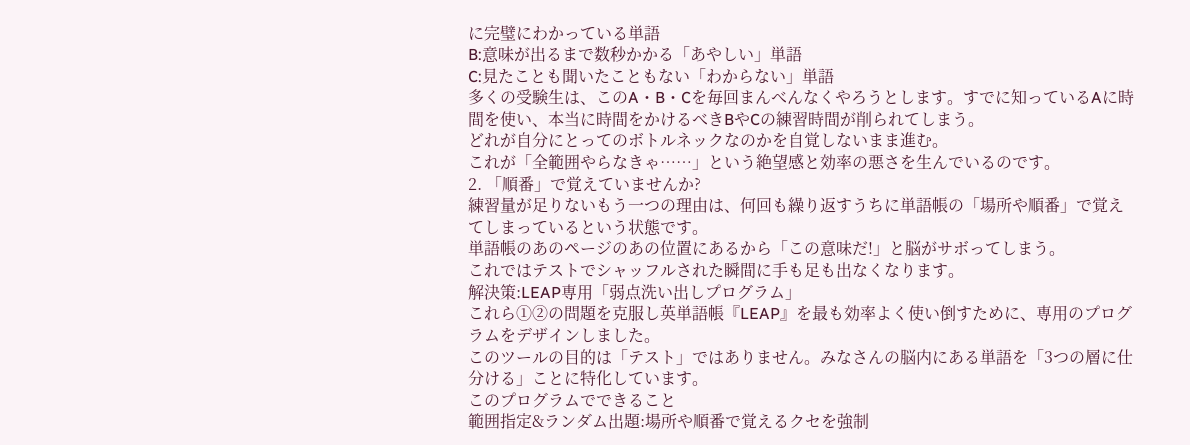に完璧にわかっている単語
B:意味が出るまで数秒かかる「あやしい」単語
C:見たことも聞いたこともない「わからない」単語
多くの受験生は、このA・B・Cを毎回まんべんなくやろうとします。すでに知っているAに時間を使い、本当に時間をかけるべきBやCの練習時間が削られてしまう。
どれが自分にとってのボトルネックなのかを自覚しないまま進む。
これが「全範囲やらなきゃ……」という絶望感と効率の悪さを生んでいるのです。
2. 「順番」で覚えていませんか?
練習量が足りないもう一つの理由は、何回も繰り返すうちに単語帳の「場所や順番」で覚えてしまっているという状態です。
単語帳のあのページのあの位置にあるから「この意味だ!」と脳がサボってしまう。
これではテストでシャッフルされた瞬間に手も足も出なくなります。
解決策:LEAP専用「弱点洗い出しプログラム」
これら①②の問題を克服し英単語帳『LEAP』を最も効率よく使い倒すために、専用のプログラムをデザインしました。
このツールの目的は「テスト」ではありません。みなさんの脳内にある単語を「3つの層に仕分ける」ことに特化しています。
このプログラムでできること
範囲指定&ランダム出題:場所や順番で覚えるクセを強制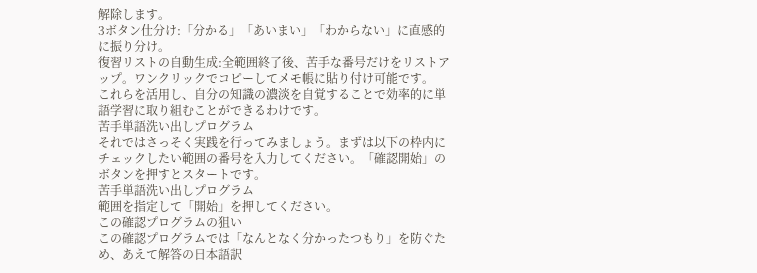解除します。
3ボタン仕分け:「分かる」「あいまい」「わからない」に直感的に振り分け。
復習リストの自動生成:全範囲終了後、苦手な番号だけをリストアップ。ワンクリックでコピーしてメモ帳に貼り付け可能です。
これらを活用し、自分の知識の濃淡を自覚することで効率的に単語学習に取り組むことができるわけです。
苦手単語洗い出しプログラム
それではさっそく実践を行ってみましょう。まずは以下の枠内にチェックしたい範囲の番号を入力してください。「確認開始」のボタンを押すとスタートです。
苦手単語洗い出しプログラム
範囲を指定して「開始」を押してください。
この確認プログラムの狙い
この確認プログラムでは「なんとなく分かったつもり」を防ぐため、あえて解答の日本語訳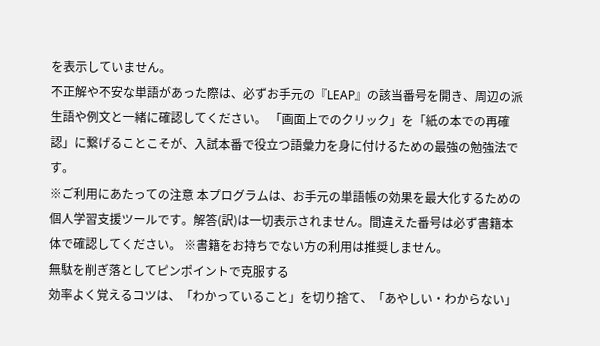を表示していません。
不正解や不安な単語があった際は、必ずお手元の『LEAP』の該当番号を開き、周辺の派生語や例文と一緒に確認してください。 「画面上でのクリック」を「紙の本での再確認」に繋げることこそが、入試本番で役立つ語彙力を身に付けるための最強の勉強法です。
※ご利用にあたっての注意 本プログラムは、お手元の単語帳の効果を最大化するための個人学習支援ツールです。解答(訳)は一切表示されません。間違えた番号は必ず書籍本体で確認してください。 ※書籍をお持ちでない方の利用は推奨しません。
無駄を削ぎ落としてピンポイントで克服する
効率よく覚えるコツは、「わかっていること」を切り捨て、「あやしい・わからない」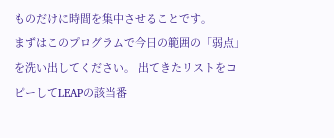ものだけに時間を集中させることです。
まずはこのプログラムで今日の範囲の「弱点」を洗い出してください。 出てきたリストをコピーしてLEAPの該当番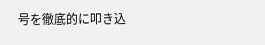号を徹底的に叩き込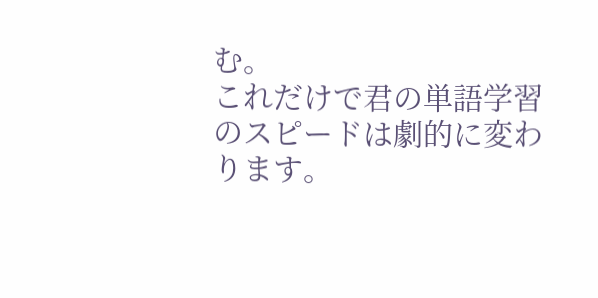む。
これだけで君の単語学習のスピードは劇的に変わります。